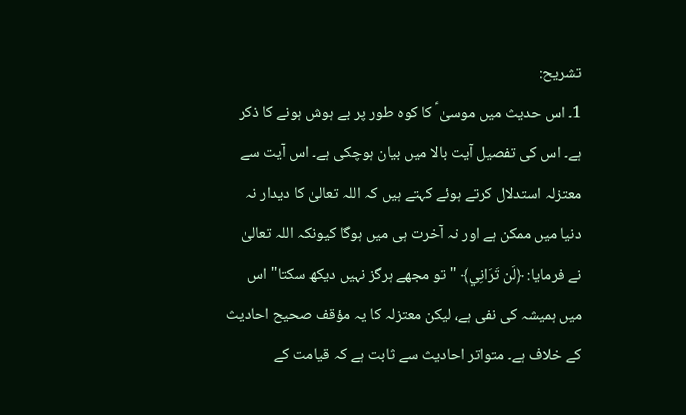تشریح:
1۔ اس حدیث میں موسیٰ ؑ کا کوہ طور پر بے ہوش ہونے کا ذکر ہے۔ اس کی تفصیل آیت بالا میں بیان ہوچکی ہے۔ اس آیت سے معتزلہ استدلال کرتے ہوئے کہتے ہیں کہ اللہ تعالیٰ کا دیدار نہ دنیا میں ممکن ہے اور نہ آخرت ہی میں ہوگا کیونکہ اللہ تعالیٰ نے فرمایا: ﴿لَن تَرَانِي﴾ "تو مجھے ہرگز نہیں دیکھ سکتا" اس میں ہمیشہ کی نفی ہے، لیکن معتزلہ کا یہ مؤقف صحیح احادیث کے خلاف ہے۔ متواتر احادیث سے ثابت ہے کہ قیامت کے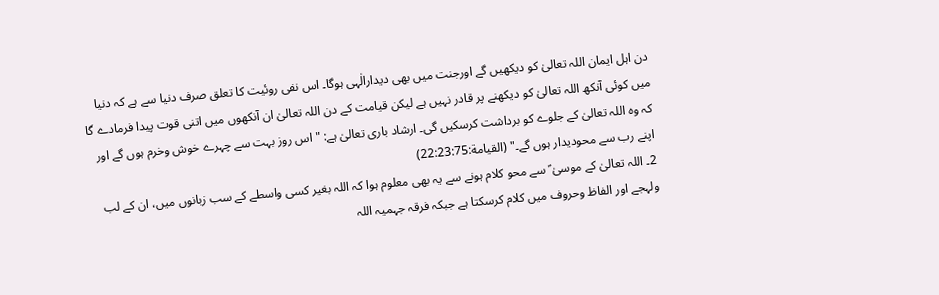دن اہل ایمان اللہ تعالیٰ کو دیکھیں گے اورجنت میں بھی دیدارالٰہی ہوگا۔ اس نفی روئیت کا تعلق صرف دنیا سے ہے کہ دنیا میں کوئی آنکھ اللہ تعالیٰ کو دیکھنے پر قادر نہیں ہے لیکن قیامت کے دن اللہ تعالیٰ ان آنکھوں میں اتنی قوت پیدا فرمادے گا کہ وہ اللہ تعالیٰ کے جلوے کو برداشت کرسکیں گی۔ ارشاد باری تعالیٰ ہے: "اس روز بہت سے چہرے خوش وخرم ہوں گے اور اپنے رب سے محودیدار ہوں گے۔" (القیامة:22:23:75)
2۔ اللہ تعالیٰ کے موسیٰ ؑ سے محو کلام ہونے سے یہ بھی معلوم ہوا کہ اللہ بغیر کسی واسطے کے سب زبانوں میں، ان کے لب ولہجے اور الفاظ وحروف میں کلام کرسکتا ہے جبکہ فرقہ جہمیہ اللہ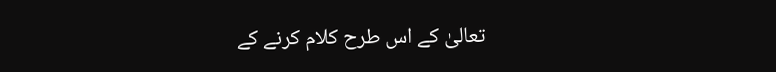تعالیٰ کے اس طرح کلام کرنے کے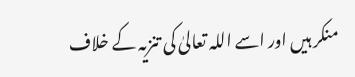منکر ہیں اور اسے اللہ تعالیٰ کی تنزیہ کے خلاف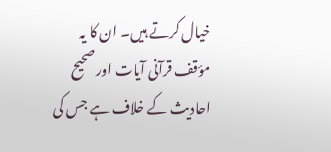خیال کرتے ہیں۔ ان کا یہ مؤقف قرآنی آیات اور صحیح احادیث کے خلاف ہے جس کی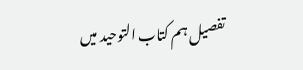تفصیل ہم کتاب التوحید میں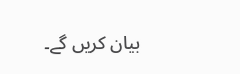بیان کریں گے۔